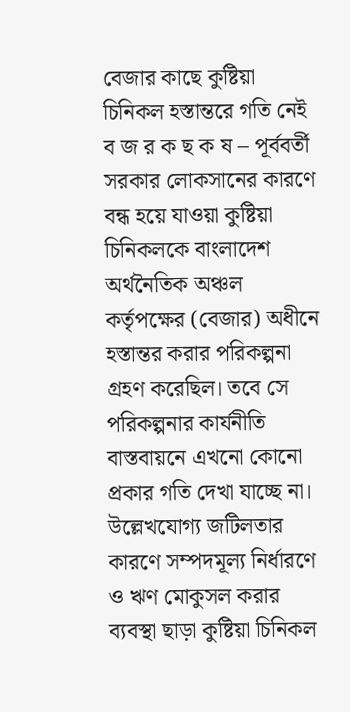বেজার কাছে কুষ্টিয়া চিনিকল হস্তান্তরে গতি নেই
ব জ র ক ছ ক ষ – পূর্ববর্তী সরকার লোকসানের কারণে বন্ধ হয়ে যাওয়া কুষ্টিয়া চিনিকলকে বাংলাদেশ অর্থনৈতিক অঞ্চল কর্তৃপক্ষের (বেজার) অধীনে হস্তান্তর করার পরিকল্পনা গ্রহণ করেছিল। তবে সে পরিকল্পনার কার্যনীতি বাস্তবায়নে এখনো কোনো প্রকার গতি দেখা যাচ্ছে না। উল্লেখযোগ্য জটিলতার কারণে সম্পদমূল্য নির্ধারণে ও ঋণ মোকুসল করার ব্যবস্থা ছাড়া কুষ্টিয়া চিনিকল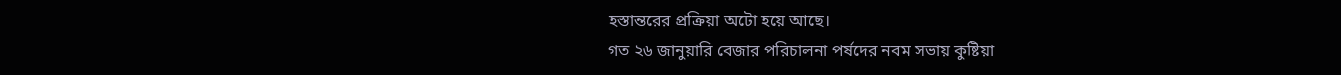হস্তান্তরের প্রক্রিয়া অটো হয়ে আছে।
গত ২৬ জানুয়ারি বেজার পরিচালনা পর্ষদের নবম সভায় কুষ্টিয়া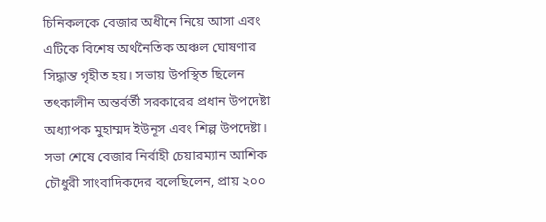চিনিকলকে বেজার অধীনে নিয়ে আসা এবং এটিকে বিশেষ অর্থনৈতিক অঞ্চল ঘোষণার সিদ্ধান্ত গৃহীত হয়। সভায় উপস্থিত ছিলেন তৎকালীন অন্তর্বর্তী সরকারের প্রধান উপদেষ্টা অধ্যাপক মুহাম্মদ ইউনূস এবং শিল্প উপদেষ্টা। সভা শেষে বেজার নির্বাহী চেয়ারম্যান আশিক চৌধুরী সাংবাদিকদের বলেছিলেন, প্রায় ২০০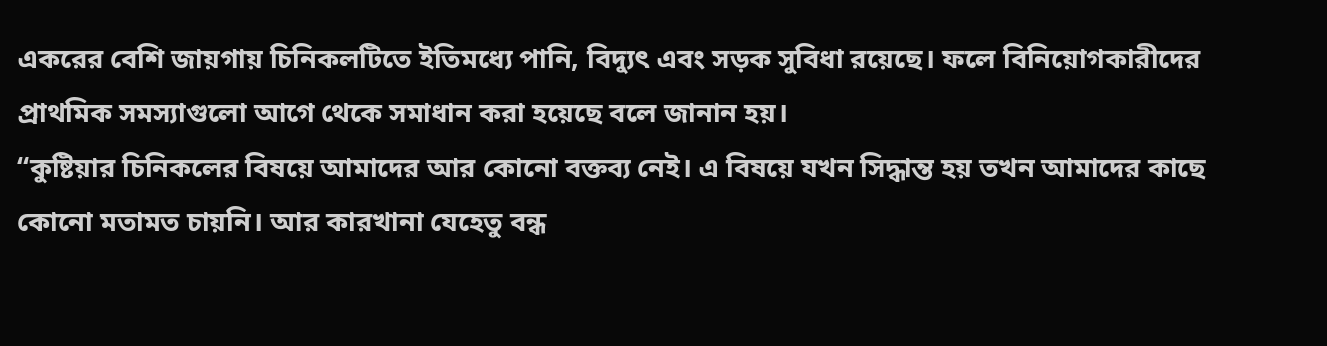একরের বেশি জায়গায় চিনিকলটিতে ইতিমধ্যে পানি, বিদ্যুৎ এবং সড়ক সুবিধা রয়েছে। ফলে বিনিয়োগকারীদের প্রাথমিক সমস্যাগুলো আগে থেকে সমাধান করা হয়েছে বলে জানান হয়।
“কুষ্টিয়ার চিনিকলের বিষয়ে আমাদের আর কোনো বক্তব্য নেই। এ বিষয়ে যখন সিদ্ধান্ত হয় তখন আমাদের কাছে কোনো মতামত চায়নি। আর কারখানা যেহেতু বন্ধ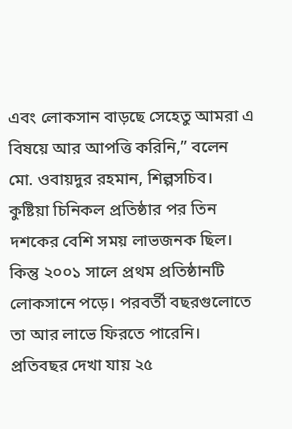এবং লোকসান বাড়ছে সেহেতু আমরা এ বিষয়ে আর আপত্তি করিনি,” বলেন মো. ওবায়দুর রহমান, শিল্পসচিব।
কুষ্টিয়া চিনিকল প্রতিষ্ঠার পর তিন দশকের বেশি সময় লাভজনক ছিল। কিন্তু ২০০১ সালে প্রথম প্রতিষ্ঠানটি লোকসানে পড়ে। পরবর্তী বছরগুলোতে তা আর লাভে ফিরতে পারেনি। প্রতিবছর দেখা যায় ২৫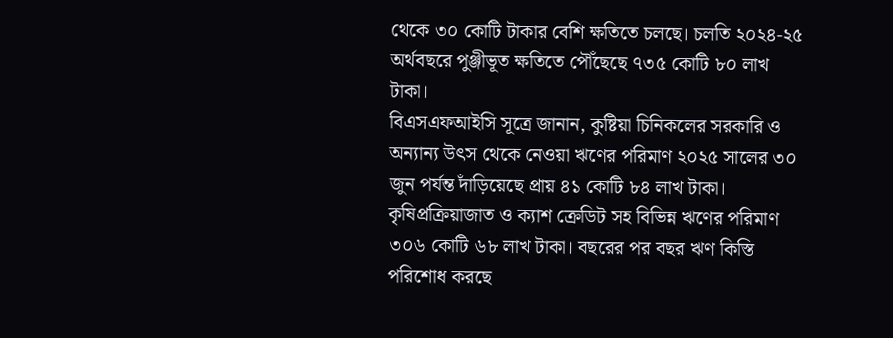থেকে ৩০ কোটি টাকার বেশি ক্ষতিতে চলছে। চলতি ২০২৪-২৫ অর্থবছরে পুঞ্জীভূত ক্ষতিতে পৌঁছেছে ৭৩৫ কোটি ৮০ লাখ টাকা।
বিএসএফআইসি সূত্রে জানান, কুষ্টিয়া চিনিকলের সরকারি ও অন্যান্য উৎস থেকে নেওয়া ঋণের পরিমাণ ২০২৫ সালের ৩০ জুন পর্যন্ত দাঁড়িয়েছে প্রায় ৪১ কোটি ৮৪ লাখ টাকা। কৃষিপ্রক্রিয়াজাত ও ক্যাশ ক্রেডিট সহ বিভিন্ন ঋণের পরিমাণ ৩০৬ কোটি ৬৮ লাখ টাকা। বছরের পর বছর ঋণ কিস্তি পরিশোধ করছে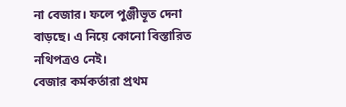না বেজার। ফলে পুঞ্জীভূত দেনা বাড়ছে। এ নিয়ে কোনো বিস্তারিত নথিপত্রও নেই।
বেজার কর্মকর্তারা প্রথম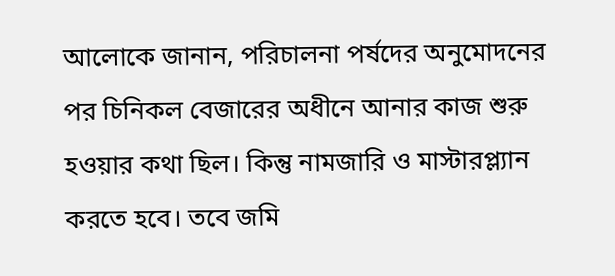আলোকে জানান, পরিচালনা পর্ষদের অনুমোদনের পর চিনিকল বেজারের অধীনে আনার কাজ শুরু হওয়ার কথা ছিল। কিন্তু নামজারি ও মাস্টারপ্ল্যান করতে হবে। তবে জমি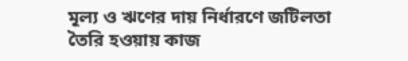মূল্য ও ঋণের দায় নির্ধারণে জটিলতা তৈরি হওয়ায় কাজ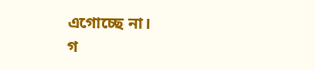এগোচ্ছে না।
গ